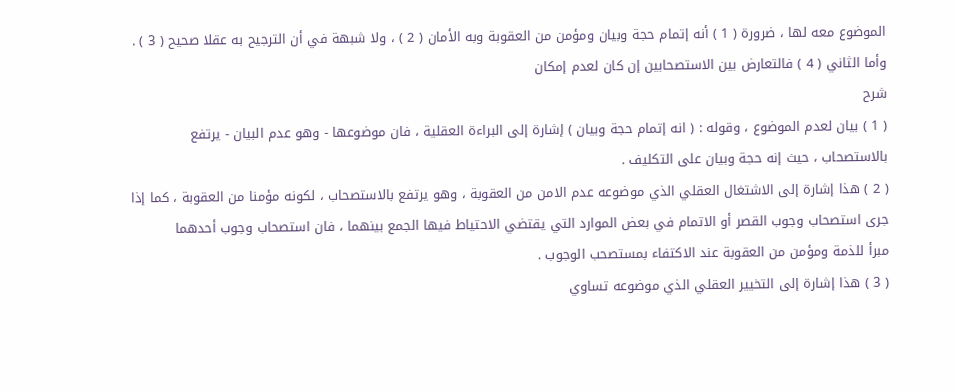الموضوع معه لها ، ضرورة ( 1 ) أنه إتمام حجة وبيان ومؤمن من العقوبة وبه الأمان ( 2 ) ، ولا شبهة في أن الترجيح به عقلا صحيح ( 3 ) .
وأما الثاني ( 4 ) فالتعارض بين الاستصحابين إن كان لعدم إمكان
شرح
( 1 ) بيان لعدم الموضوع ، وقوله : ( انه إتمام حجة وبيان ) إشارة إلى البراءة العقلية ، فان موضوعها - وهو عدم البيان - يرتفع
بالاستصحاب ، حيث إنه حجة وبيان على التكليف .
( 2 ) هذا إشارة إلى الاشتغال العقلي الذي موضوعه عدم الامن من العقوبة ، وهو يرتفع بالاستصحاب ، لكونه مؤمنا من العقوبة ، كما إذا
جرى استصحاب وجوب القصر أو الاتمام في بعض الموارد التي يقتضي الاحتياط فيها الجمع بينهما ، فان استصحاب وجوب أحدهما
مبرأ للذمة ومؤمن من العقوبة عند الاكتفاء بمستصحب الوجوب .
( 3 ) هذا إشارة إلى التخيير العقلي الذي موضوعه تساوي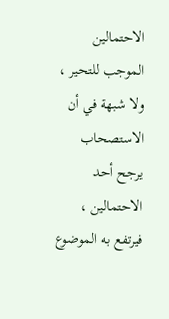الاحتمالين الموجب للتحير ، ولا شبهة في أن الاستصحاب يرجح أحد
الاحتمالين ، فيرتفع به الموضوع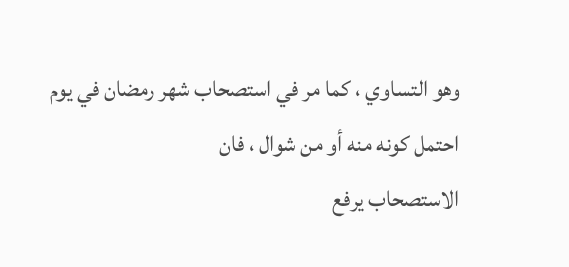وهو التساوي ، كما مر في استصحاب شهر رمضان في يوم احتمل كونه منه أو من شوال ، فان
الاستصحاب يرفع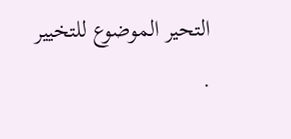التحير الموضوع للتخيير .